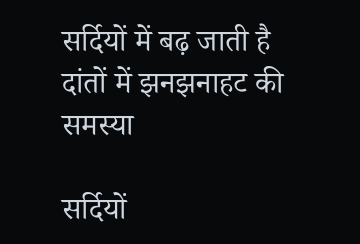सर्दियों में बढ़ जाती है दांतों में झनझनाहट की समस्या

सर्दियों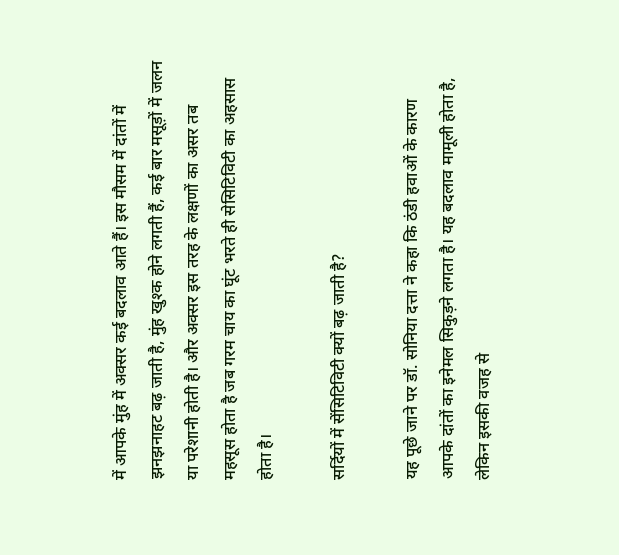में आपके मुंह में अक्सर कई बदलाव आते हैं। इस मौसम में दांतों में झनझनाहट बढ़ जाती है, मुंह खुश्क होने लगती हैं, कई बार मसूड़ों में जलन या परेशानी होती है। और अक्सर इस तरह के लक्षणों का असर तब महसूस होता है जब गरम चाय का घूंट भरते ही सेसिटिविटी का अहसास होता है।

सर्दियों में सेंसिटिविटी क्यों बढ़ जाती है?

यह पूछे जाने पर डॉ. सोनिया दत्ता ने कहा कि ठंडी हवाओं के कारण आपके दांतों का इनेमल सिकुड़ने लगता है। यह बदलाव मामूली होता है, लेकिन इसकी वजह से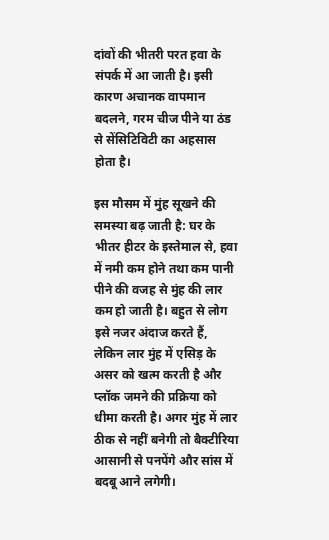दांवों की भीतरी परत हवा के संपर्क में आ जाती है। इसी कारण अचानक वापमान बदलने, गरम चीज पीने या ठंड से सेंसिटिविटी का अहसास होता है।

इस मौसम में मुंह सूखने की समस्या बढ़ जाती है: घर के भीतर हीटर के इस्तेमाल से, हवा में नमी कम होने तथा कम पानी पीने की वजह से मुंह की लार कम हो जाती है। बहुत से लोग इसे नजर अंदाज करते हैं, लेकिन लार मुंह में एसिड़ के असर को खत्म करती है और प्लॉक जमने की प्रक्रिया को धीमा करती है। अगर मुंह में लार ठीक से नहीं बनेगी तो बैक्टीरिया आसानी से पनपेंगे और सांस में बदबू आने लगेगी।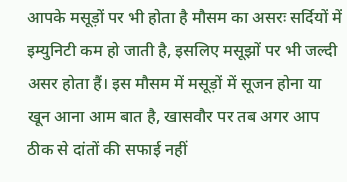आपके मसूड़ों पर भी होता है मौसम का असरः सर्दियों में इम्युनिटी कम हो जाती है, इसलिए मसूझों पर भी जल्दी असर होता हैं। इस मौसम में मसूड़ों में सूजन होना या खून आना आम बात है, खासवौर पर तब अगर आप ठीक से दांतों की सफाई नहीं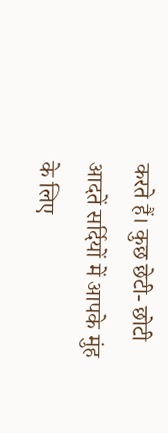करते हैं। कुछ छेटी- छोटी आदतें सर्दियों में आपके मुंह के लिए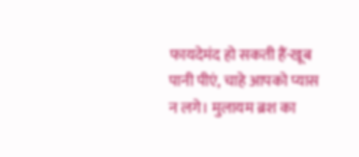फायदेमंद हो सकती हैं-खूब पानी पीएं, चाहे आपको प्यास न लगे। मुलायम ब्रश का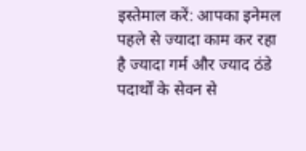इस्तेमाल करें: आपका इनेमल पहले से ज्यादा काम कर रहा है ज्यादा गर्म और ज्याद ठंडे पदार्थों के सेवन से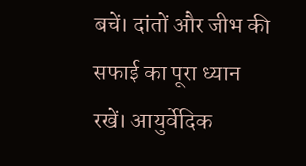बचें। दांतों और जीभ की सफाई का पूरा ध्यान रखें। आयुर्वेदिक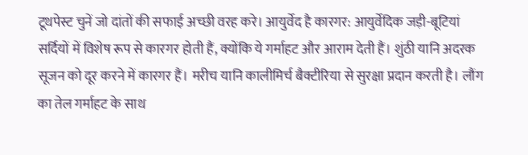टूथपेस्ट चुनें जो दांतों की सफाई अच्छी वरह करे। आयुर्वेद है कारगर: आयुर्वेदिक जड़ी-बूटियां सर्दियों में विशेष रूप से कारगर होती हैं, क्योंकि ये गर्माहट और आराम देती हैं। शुंठी यानि अदरक सूजन को दूर करने में कारगर हैं। मरीच यानि कालीमिर्च बैक्टीरिया से सुरक्षा प्रदान करती है। लौंग का तेल गर्माहट के साथ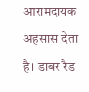आरामदायक अहसास देता है। डाबर रैड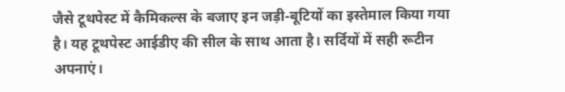जैसे टूथपेस्ट में कैमिकल्स के बजाए इन जड़ी-बूटियों का इस्तेमाल किया गया है। यह टूथपेस्ट आईडीए की सील के साथ आता है। सर्दियों में सही रूटीन अपनाएं।